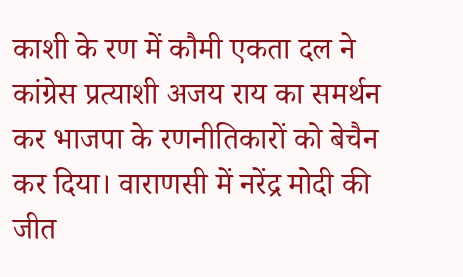काशी के रण में कौमी एकता दल ने कांग्रेस प्रत्याशी अजय राय का समर्थन कर भाजपा के रणनीतिकारों को बेचैन कर दिया। वाराणसी में नरेंद्र मोदी की जीत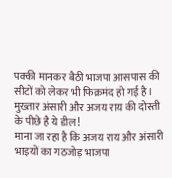पक्की मानकर बैठी भाजपा आसपास की सीटों को लेकर भी फिक्रमंद हो गई है।
मुख्तार अंसारी और अजय राय की दोस्ती के पीछे है ये डील!
माना जा रहा है कि अजय राय और अंसारी भाइयों का गठजोड़ भाजपा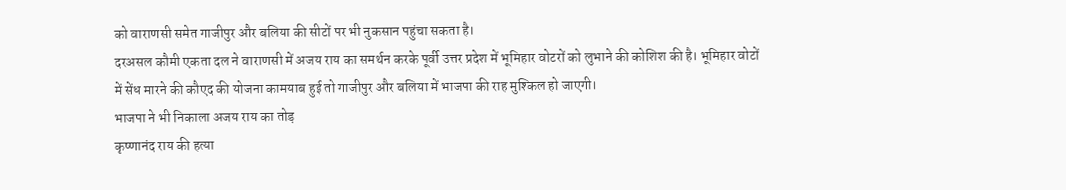को वाराणसी समेत गाजीपुर और बलिया की सीटों पर भी नुकसान पहुंचा सकता है।
दरअसल कौमी एकता दल ने वाराणसी में अजय राय का समर्थन करके पूर्वी उत्तर प्रदेश में भूमिहार वोटरों को लुभाने की कोशिश की है। भूमिहार वोटों में सेंध मारने की कौएद की योजना कामयाब हुई तो गाजीपुर और बलिया में भाजपा की राह मुश्किल हो जाएगी।
भाजपा ने भी निकाला अजय राय का तोड़
कृष्णानंद राय की हत्या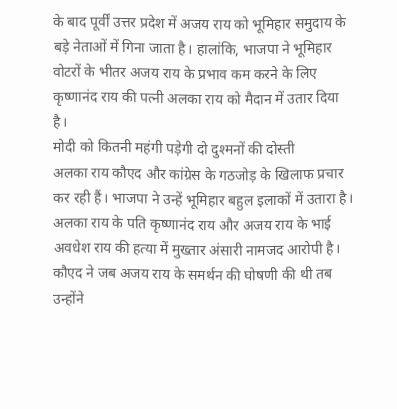के बाद पूर्वीं उत्तर प्रदेश में अजय राय को भूमिहार समुदाय के बड़े नेताओं में गिना जाता है। हालांकि, भाजपा ने भूमिहार वोटरों के भीतर अजय राय के प्रभाव कम करने के लिए कृष्णानंद राय की पत्नी अलका राय को मैदान में उतार दिया है।
मोदी को कितनी महंगी पड़ेगी दो दुश्मनों की दोस्ती
अलका राय कौएद और कांग्रेस के गठजोड़ के खिलाफ प्रचार कर रही हैं। भाजपा ने उन्हें भूमिहार बहुल इलाकों में उतारा है।
अलका राय के पति कृष्णानंद राय और अजय राय के भाई अवधेश राय की हत्या में मुख्तार अंसारी नामजद आरोपी है। कौएद ने जब अजय राय के समर्थन की घोषणी की थी तब उन्होंने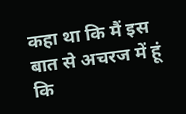कहा था कि मैं इस बात से अचरज में हूं कि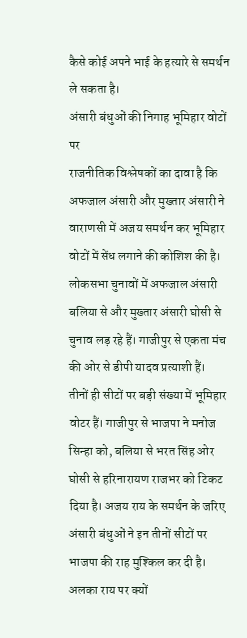कैसे कोई अपने भाई के हत्यारे से समर्थन ले सकता है।
अंसारी बंधुओं की निगाह भूमिहार वोटों पर
राजनीतिक विश्लेषकों का दावा है कि अफजाल अंसारी और मुख्तार अंसारी ने वाराणसी में अजय समर्थन कर भूमिहार वोटों में सेंध लगाने की कोशिश की है।
लोकसभा चुनावों में अफजाल अंसारी बलिया से और मुख्तार अंसारी घोसी से चुनाव लड़ रहे हैं। गाजीपुर से एकता मंच की ओर से डीपी यादव प्रत्याशी हैं।
तीनों ही सीटों पर बड़ी संख्या में भूमिहार वोटर हैं। गाजीपुर से भाजपा ने मनोज सिन्हा को, बलिया से भरत सिंह ओर घोसी से हरिनारायण राजभर को टिकट दिया है। अजय राय के समर्थन के जरिए अंसारी बंधुओं ने इन तीनों सीटों पर भाजपा की राह मुश्किल कर दी है।
अलका राय पर क्यों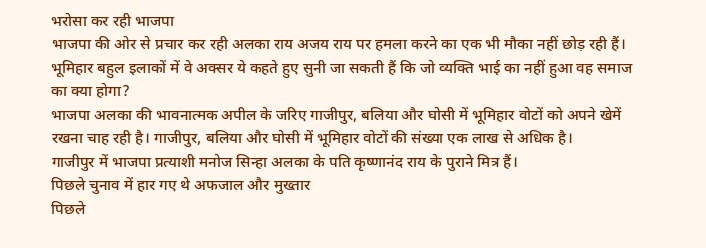भरोसा कर रही भाजपा
भाजपा की ओर से प्रचार कर रही अलका राय अजय राय पर हमला करने का एक भी मौका नहीं छोड़ रही हैं। भूमिहार बहुल इलाकों में वे अक्सर ये कहते हुए सुनी जा सकती हैं कि जो व्यक्ति भाई का नहीं हुआ वह समाज का क्या होगा?
भाजपा अलका की भावनात्मक अपील के जरिए गाजीपुर, बलिया और घोसी में भूमिहार वोटों को अपने खेमें रखना चाह रही है। गाजीपुर, बलिया और घोसी में भूमिहार वोटों की संख्या एक लाख से अधिक है।
गाजीपुर में भाजपा प्रत्याशी मनोज सिन्हा अलका के पति कृष्णानंद राय के पुराने मित्र हैं।
पिछले चुनाव में हार गए थे अफजाल और मुख्तार
पिछले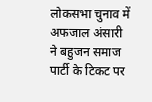लोकसभा चुनाव में अफजाल अंसारी ने बहुजन समाज पार्टी के टिकट पर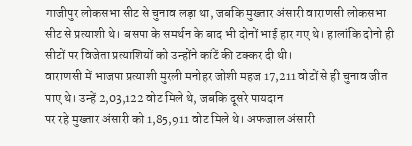गाजीपुर लोकसभा सीट से चुनाव लड़ा था, जबकि मुख्तार अंसारी वाराणसी लोकसभा सीट से प्रत्याशी थे। बसपा के समर्थन के बाद भी दोनों भाई हार गए थे। हालांकि दोनो ही सीटों पर विजेता प्रत्याशियों को उन्होंने कांटें की टक्कर दी थी।
वाराणसी में भाजपा प्रत्याशी मुरली मनोहर जोशी महज 17,211 वोटों से ही चुनाव जीत पाए थे। उन्हें 2,03,122 वोट मिले थे, जबकि दूसरे पायदान
पर रहे मुख्तार अंसारी को 1,85,911 वोट मिले थे। अफजाल अंसारी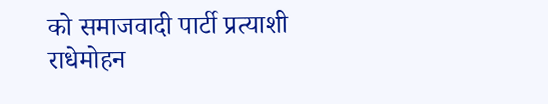को समाजवादी पार्टी प्रत्याशी राधेमोहन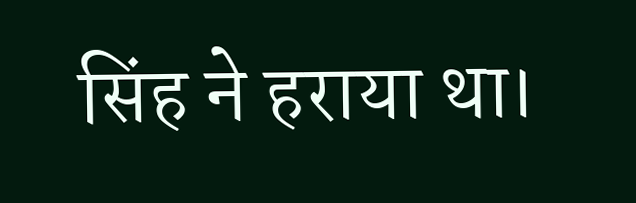सिंह ने हराया था।